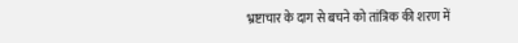भ्रष्टाचार के दाग से बचने को तांत्रिक की शरण में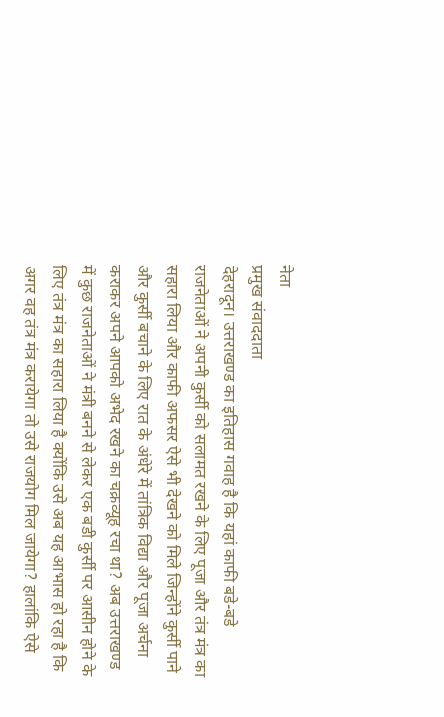नेता
प्रमुख संवाददाता
देहरादून। उत्तराखण्ड का इतिहास गवाह है कि यहां काफी बडे-बडे राजनेताओं ने अपनी कुर्सी को सलामत रखने के लिए पूजा और तंत्र मंत्र का सहारा लिया और काफी अफसर ऐसे भी देखने को मिले जिन्होंने कुर्सी पाने और कुर्सी बचाने के लिए रात के अंधेरे में तांत्रिक विद्या और पूजा अर्चना कराकर अपने आपको अभेद रखने का चक्रव्यूह रचा था? अब उत्तराखण्ड में कुछ राजनेताओं ने मंत्री बनने से लेकर एक बडी कुर्सी पर आसीन होने के लिए तंत्र मंत्र का सहारा लिया है क्योंकि उसे अब यह आभास हो रहा है कि अगर वह तंत्र मंत्र करायेगा तो उसे राजयोग मिल जायेगा? हालांकि ऐसे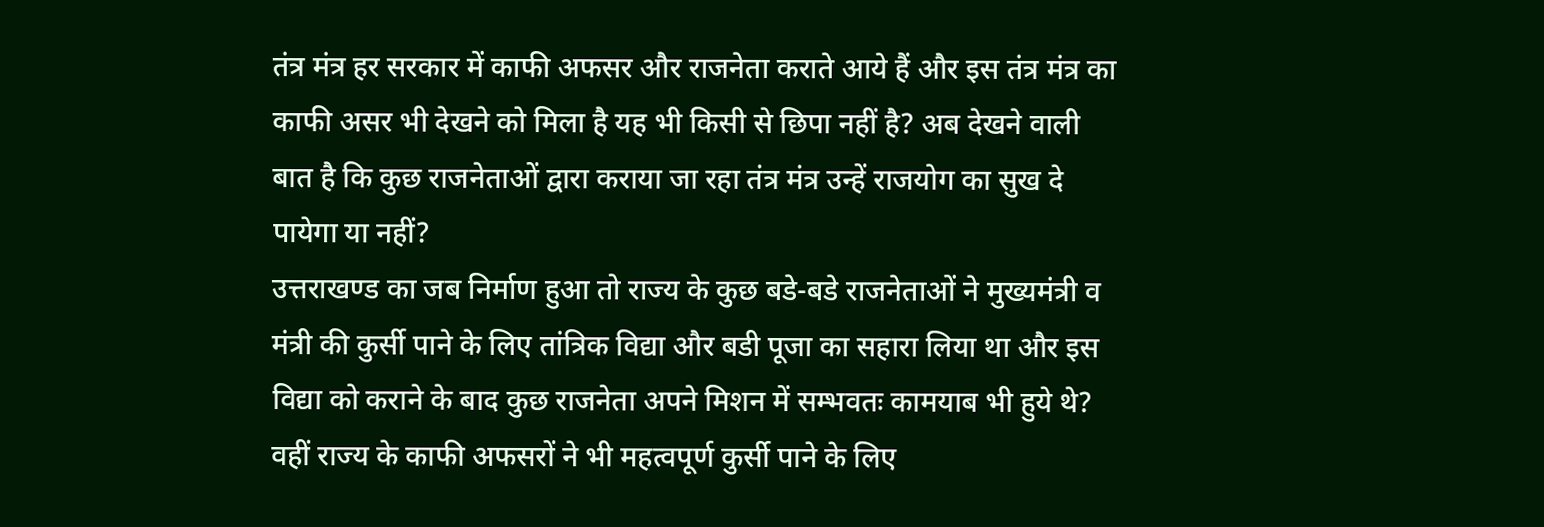तंत्र मंत्र हर सरकार में काफी अफसर और राजनेता कराते आये हैं और इस तंत्र मंत्र का काफी असर भी देखने को मिला है यह भी किसी से छिपा नहीं है? अब देखने वाली बात है कि कुछ राजनेताओं द्वारा कराया जा रहा तंत्र मंत्र उन्हें राजयोग का सुख दे पायेगा या नहीं?
उत्तराखण्ड का जब निर्माण हुआ तो राज्य के कुछ बडे-बडे राजनेताओं ने मुख्यमंत्री व मंत्री की कुर्सी पाने के लिए तांत्रिक विद्या और बडी पूजा का सहारा लिया था और इस विद्या को कराने के बाद कुछ राजनेता अपने मिशन में सम्भवतः कामयाब भी हुये थे? वहीं राज्य के काफी अफसरों ने भी महत्वपूर्ण कुर्सी पाने के लिए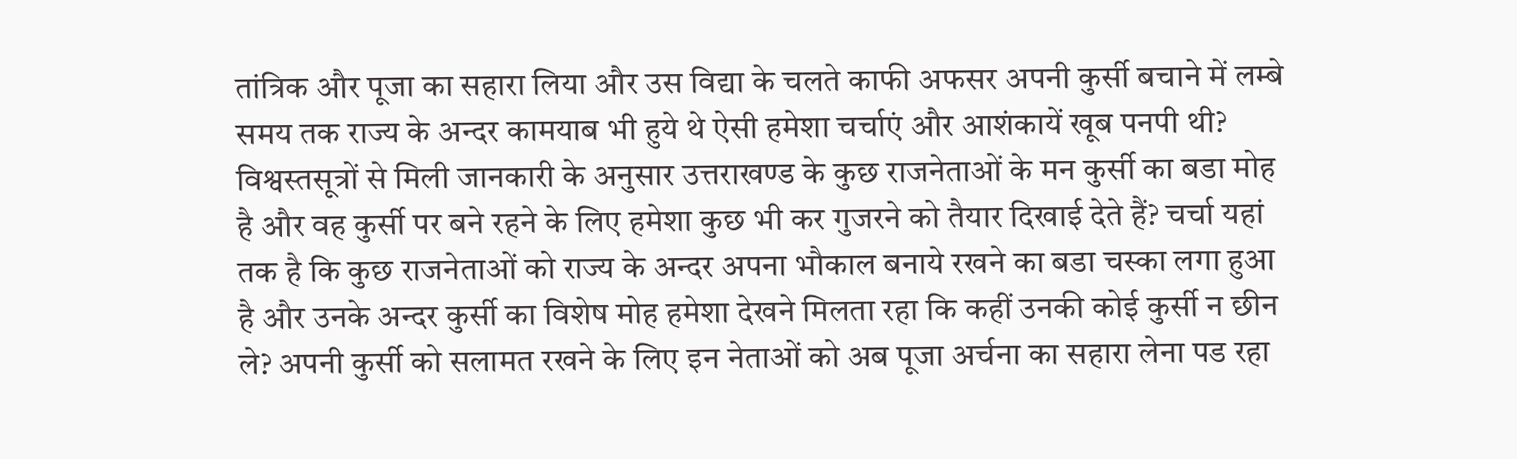तांत्रिक और पूजा का सहारा लिया और उस विद्या के चलते काफी अफसर अपनी कुर्सी बचाने में लम्बे समय तक राज्य के अन्दर कामयाब भी हुये थे ऐसी हमेशा चर्चाएं और आशंकायें खूब पनपी थी? विश्वस्तसूत्रों से मिली जानकारी के अनुसार उत्तराखण्ड के कुछ राजनेताओं के मन कुर्सी का बडा मोह है और वह कुर्सी पर बने रहने के लिए हमेशा कुछ भी कर गुजरने को तैयार दिखाई देते हैं? चर्चा यहां तक है कि कुछ राजनेताओं को राज्य के अन्दर अपना भौकाल बनाये रखने का बडा चस्का लगा हुआ है और उनके अन्दर कुर्सी का विशेष मोह हमेशा देखने मिलता रहा कि कहीं उनकी कोई कुर्सी न छीन ले? अपनी कुर्सी को सलामत रखने के लिए इन नेताओं को अब पूजा अर्चना का सहारा लेना पड रहा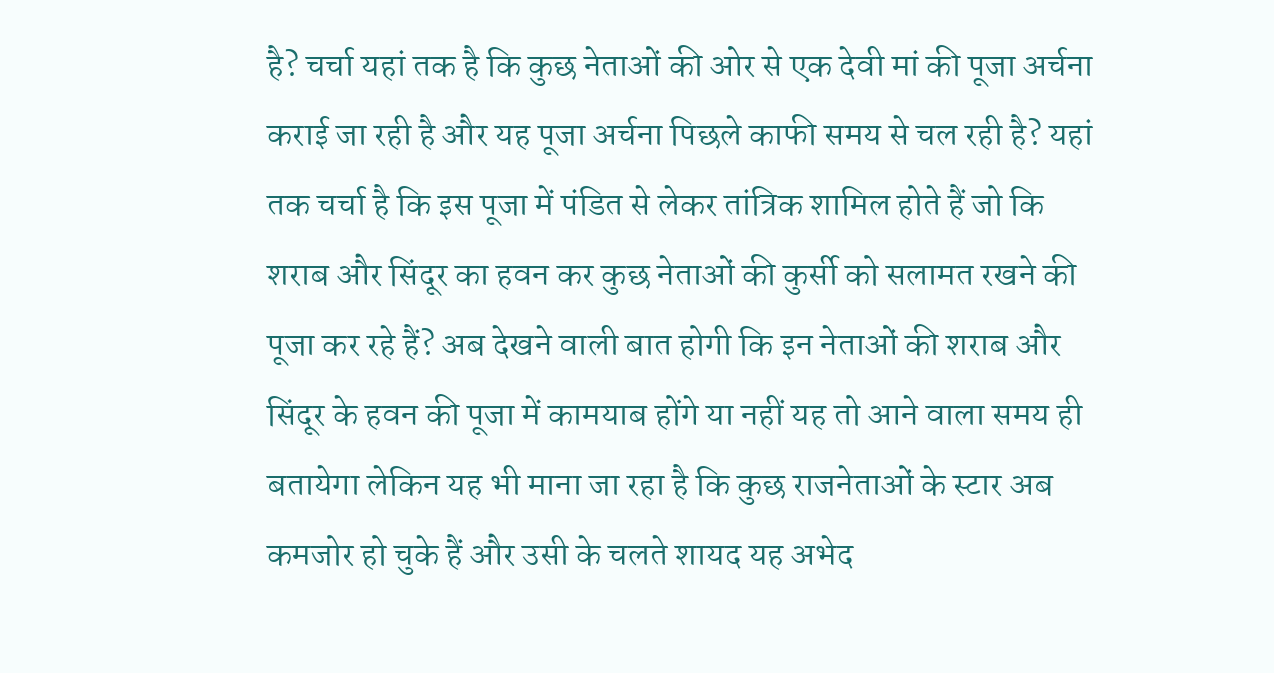है? चर्चा यहां तक है कि कुछ नेताओं की ओर से एक देवी मां की पूजा अर्चना कराई जा रही है और यह पूजा अर्चना पिछले काफी समय से चल रही है? यहां तक चर्चा है कि इस पूजा में पंडित से लेकर तांत्रिक शामिल होते हैं जो कि शराब और सिंदूर का हवन कर कुछ नेताओं की कुर्सी को सलामत रखने की पूजा कर रहे हैं? अब देखने वाली बात होगी कि इन नेताओं की शराब और सिंदूर के हवन की पूजा में कामयाब होंगे या नहीं यह तो आने वाला समय ही बतायेगा लेकिन यह भी माना जा रहा है कि कुछ राजनेताओं के स्टार अब कमजोर हो चुके हैं और उसी के चलते शायद यह अभेद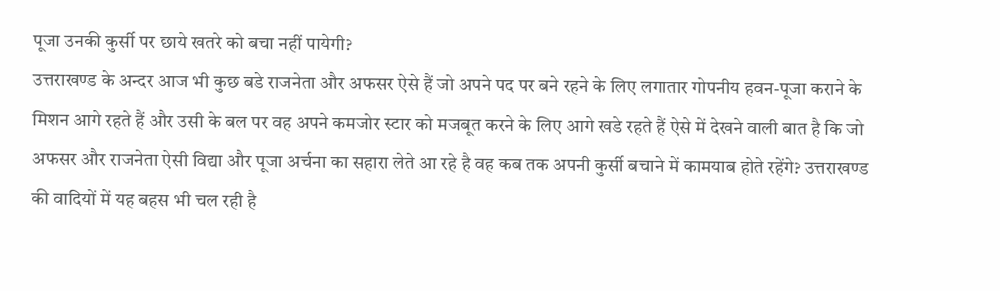पूजा उनकी कुर्सी पर छाये खतरे को बचा नहीं पायेगी?
उत्तराखण्ड के अन्दर आज भी कुछ बडे राजनेता और अफसर ऐसे हैं जो अपने पद पर बने रहने के लिए लगातार गोपनीय हवन-पूजा कराने के मिशन आगे रहते हैं और उसी के बल पर वह अपने कमजोर स्टार को मजबूत करने के लिए आगे खडे रहते हैं ऐसे में देखने वाली बात है कि जो अफसर और राजनेता ऐसी विद्या और पूजा अर्चना का सहारा लेते आ रहे है वह कब तक अपनी कुर्सी बचाने में कामयाब होते रहेंगे? उत्तराखण्ड की वादियों में यह बहस भी चल रही है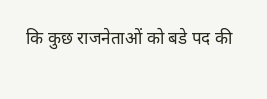कि कुछ राजनेताओं को बडे पद की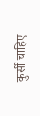कुर्सी चाहिए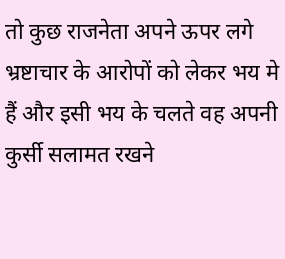तो कुछ राजनेता अपने ऊपर लगे भ्रष्टाचार के आरोपों को लेकर भय मे हैं और इसी भय के चलते वह अपनी कुर्सी सलामत रखने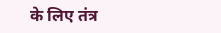के लिए तंत्र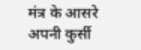मंत्र के आसरे अपनी कुर्सी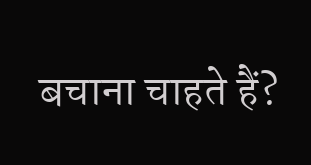बचाना चाहते हैं?